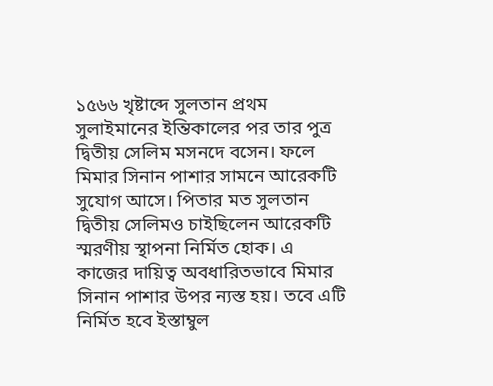১৫৬৬ খৃষ্টাব্দে সুলতান প্রথম সুলাইমানের ইন্তিকালের পর তার পুত্র দ্বিতীয় সেলিম মসনদে বসেন। ফলে মিমার সিনান পাশার সামনে আরেকটি সুযোগ আসে। পিতার মত সুলতান দ্বিতীয় সেলিমও চাইছিলেন আরেকটি স্মরণীয় স্থাপনা নির্মিত হোক। এ কাজের দায়িত্ব অবধারিতভাবে মিমার সিনান পাশার উপর ন্যস্ত হয়। তবে এটি নির্মিত হবে ইস্তাম্বুল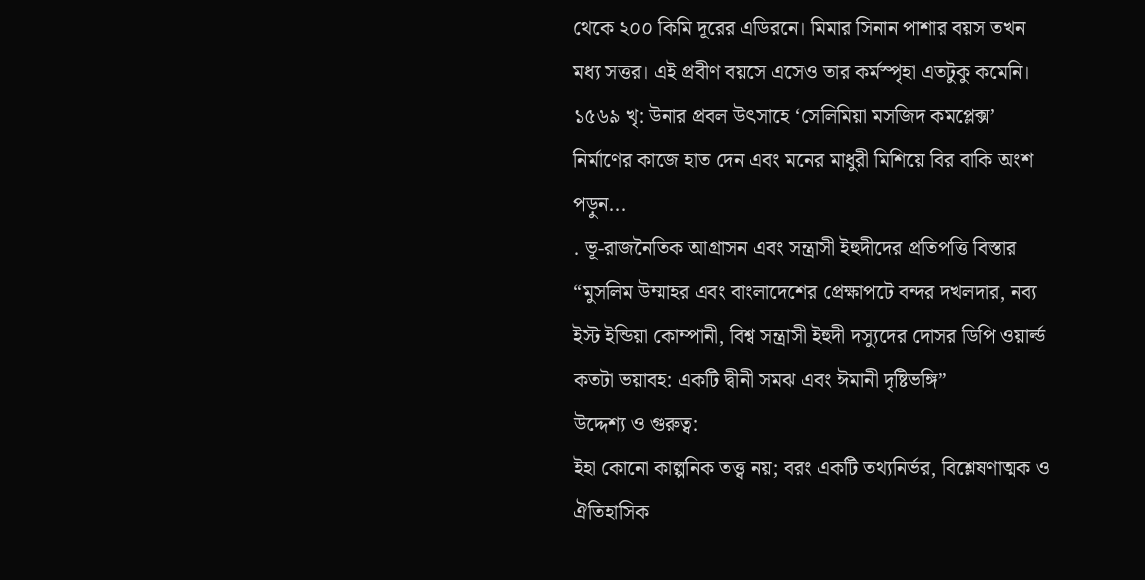থেকে ২০০ কিমি দূরের এডিরনে। মিমার সিনান পাশার বয়স তখন মধ্য সত্তর। এই প্রবীণ বয়সে এসেও তার কর্মস্পৃহা এতটুকু কমেনি। ১৫৬৯ খৃ: উনার প্রবল উৎসাহে ‘সেলিমিয়া মসজিদ কমপ্লেক্স’ নির্মাণের কাজে হাত দেন এবং মনের মাধুরী মিশিয়ে বির বাকি অংশ পড়ুন...
. ভূ-রাজনৈতিক আগ্রাসন এবং সন্ত্রাসী ইহুদীদের প্রতিপত্তি বিস্তার
“মুসলিম উম্মাহর এবং বাংলাদেশের প্রেক্ষাপটে বন্দর দখলদার, নব্য ইস্ট ইন্ডিয়া কোম্পানী, বিশ্ব সন্ত্রাসী ইহুদী দস্যুদের দোসর ডিপি ওয়ার্ল্ড কতটা ভয়াবহ: একটি দ্বীনী সমঝ এবং ঈমানী দৃষ্টিভঙ্গি”
উদ্দেশ্য ও গুরুত্ব:
ইহা কোনো কাল্পনিক তত্ত্ব নয়; বরং একটি তথ্যনির্ভর, বিশ্লেষণাত্মক ও ঐতিহাসিক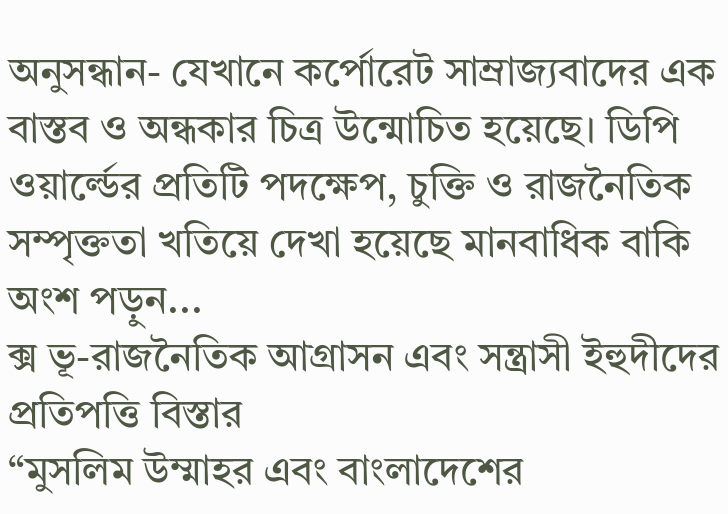অনুসন্ধান- যেখানে কর্পোরেট সাম্রাজ্যবাদের এক বাস্তব ও অন্ধকার চিত্র উন্মোচিত হয়েছে। ডিপি ওয়ার্ল্ডের প্রতিটি পদক্ষেপ, চুক্তি ও রাজনৈতিক সম্পৃক্ততা খতিয়ে দেখা হয়েছে মানবাধিক বাকি অংশ পড়ুন...
ক্স ভূ-রাজনৈতিক আগ্রাসন এবং সন্ত্রাসী ইহুদীদের প্রতিপত্তি বিস্তার
“মুসলিম উম্মাহর এবং বাংলাদেশের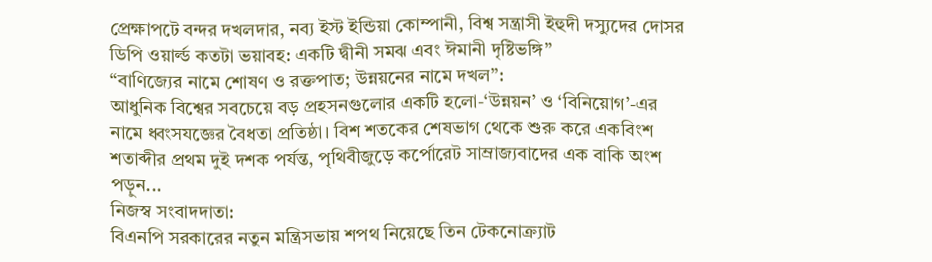প্রেক্ষাপটে বন্দর দখলদার, নব্য ইস্ট ইন্ডিয়া কোম্পানী, বিশ্ব সন্ত্রাসী ইহুদী দস্যুদের দোসর ডিপি ওয়ার্ল্ড কতটা ভয়াবহ: একটি দ্বীনী সমঝ এবং ঈমানী দৃষ্টিভঙ্গি”
“বাণিজ্যের নামে শোষণ ও রক্তপাত; উন্নয়নের নামে দখল”:
আধুনিক বিশ্বের সবচেয়ে বড় প্রহসনগুলোর একটি হলো-‘উন্নয়ন’ ও ‘বিনিয়োগ’-এর নামে ধ্বংসযজ্ঞের বৈধতা প্রতিষ্ঠা। বিশ শতকের শেষভাগ থেকে শুরু করে একবিংশ শতাব্দীর প্রথম দুই দশক পর্যন্ত, পৃথিবীজুড়ে কর্পোরেট সাম্রাজ্যবাদের এক বাকি অংশ পড়ুন...
নিজস্ব সংবাদদাতা:
বিএনপি সরকারের নতুন মন্ত্রিসভায় শপথ নিয়েছে তিন টেকনোক্র্যাট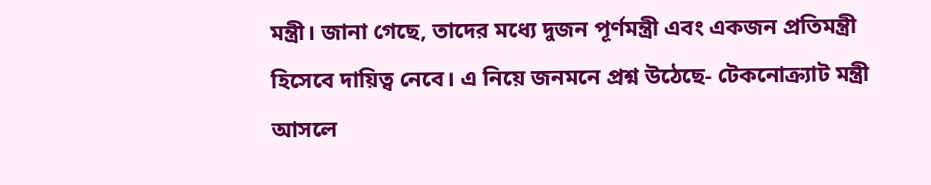মন্ত্রী। জানা গেছে, তাদের মধ্যে দুজন পূর্ণমন্ত্রী এবং একজন প্রতিমন্ত্রী হিসেবে দায়িত্ব নেবে। এ নিয়ে জনমনে প্রশ্ন উঠেছে- টেকনোক্র্যাট মন্ত্রী আসলে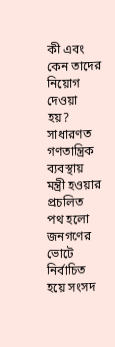কী এবং কেন তাদের নিয়োগ দেওয়া হয়?
সাধারণত গণতান্ত্রিক ব্যবস্থায় মন্ত্রী হওয়ার প্রচলিত পথ হলো জনগণের ভোটে নির্বাচিত হয়ে সংসদ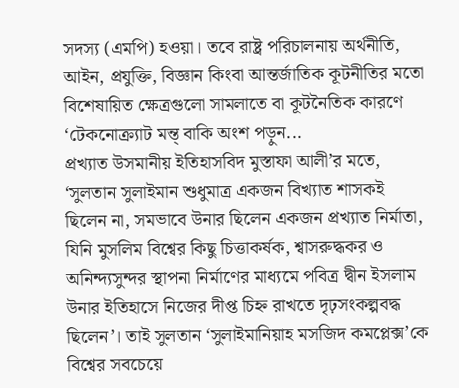সদস্য (এমপি) হওয়া। তবে রাষ্ট্র পরিচালনায় অর্থনীতি, আইন, প্রযুক্তি, বিজ্ঞান কিংবা আন্তর্জাতিক কূটনীতির মতো বিশেষায়িত ক্ষেত্রগুলো সামলাতে বা কূটনৈতিক কারণে ‘টেকনোক্র্যাট মন্ত্ বাকি অংশ পড়ুন...
প্রখ্যাত উসমানীয় ইতিহাসবিদ মুস্তাফা আলী’র মতে, ‘সুলতান সুলাইমান শুধুমাত্র একজন বিখ্যাত শাসকই ছিলেন না, সমভাবে উনার ছিলেন একজন প্রখ্যাত নির্মাতা, যিনি মুসলিম বিশ্বের কিছু চিত্তাকর্ষক, শ্বাসরুদ্ধকর ও অনিন্দ্যসুন্দর স্থাপনা নির্মাণের মাধ্যমে পবিত্র দ্বীন ইসলাম উনার ইতিহাসে নিজের দীপ্ত চিহ্ন রাখতে দৃঢ়সংকল্পবদ্ধ ছিলেন’। তাই সুলতান ‘সুলাইমানিয়াহ মসজিদ কমপ্লেক্স’কে বিশ্বের সবচেয়ে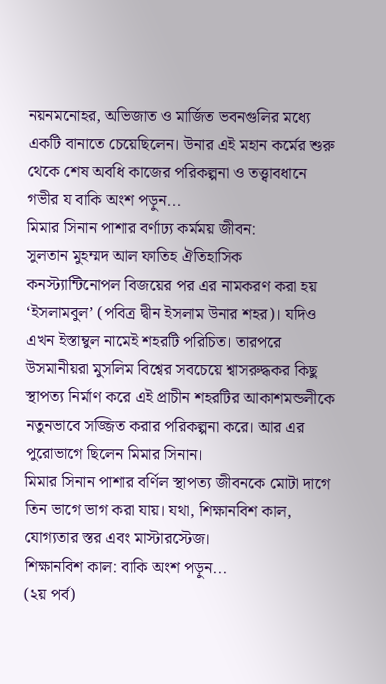নয়নমনোহর, অভিজাত ও মার্জিত ভবনগুলির মধ্যে একটি বানাতে চেয়েছিলেন। উনার এই মহান কর্মের শুরু থেকে শেষ অবধি কাজের পরিকল্পনা ও তত্ত্বাবধানে গভীর য বাকি অংশ পড়ুন...
মিমার সিনান পাশার বর্ণাঢ্য কর্মময় জীবন:
সুলতান মুহম্মদ আল ফাতিহ ঐতিহাসিক কনস্ট্যান্টিনোপল বিজয়ের পর এর নামকরণ করা হয় ‘ইসলামবুল’ (পবিত্র দ্বীন ইসলাম উনার শহর)। যদিও এখন ইস্তাম্বুল নামেই শহরটি পরিচিত। তারপরে উসমানীয়রা মুসলিম বিশ্বের সবচেয়ে শ্বাসরুদ্ধকর কিছু স্থাপত্য নির্মাণ করে এই প্রাচীন শহরটির আকাশমন্ডলীকে নতুনভাবে সজ্জিত করার পরিকল্পনা করে। আর এর পুরোভাগে ছিলেন মিমার সিনান।
মিমার সিনান পাশার বর্ণিল স্থাপত্য জীবনকে মোটা দাগে তিন ভাগে ভাগ করা যায়। যথা, শিক্ষানবিশ কাল, যোগ্যতার স্তর এবং মাস্টারস্টেজ।
শিক্ষানবিশ কাল: বাকি অংশ পড়ুন...
(২য় পর্ব)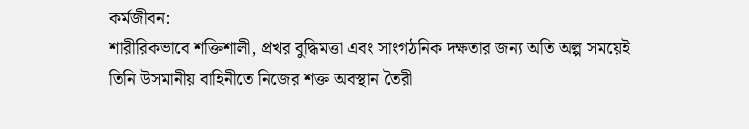কর্মজীবন:
শারীরিকভাবে শক্তিশালী, প্রখর বুদ্ধিমত্তা এবং সাংগঠনিক দক্ষতার জন্য অতি অল্প সময়েই তিনি উসমানীয় বাহিনীতে নিজের শক্ত অবস্থান তৈরী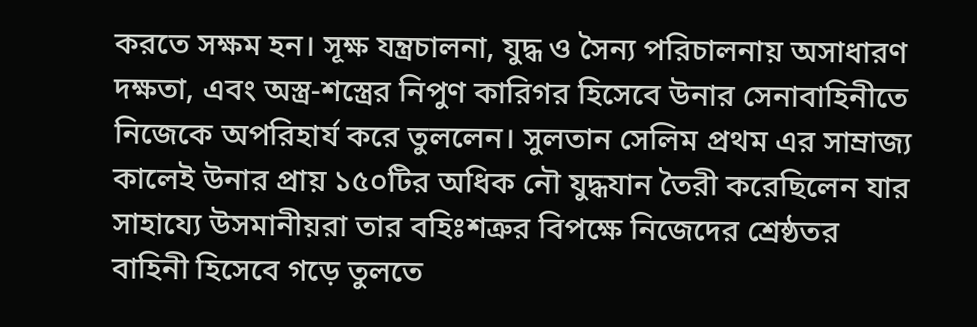করতে সক্ষম হন। সূক্ষ যন্ত্রচালনা, যুদ্ধ ও সৈন্য পরিচালনায় অসাধারণ দক্ষতা, এবং অস্ত্র-শস্ত্রের নিপুণ কারিগর হিসেবে উনার সেনাবাহিনীতে নিজেকে অপরিহার্য করে তুললেন। সুলতান সেলিম প্রথম এর সাম্রাজ্য কালেই উনার প্রায় ১৫০টির অধিক নৌ যুদ্ধযান তৈরী করেছিলেন যার সাহায্যে উসমানীয়রা তার বহিঃশত্রুর বিপক্ষে নিজেদের শ্রেষ্ঠতর বাহিনী হিসেবে গড়ে তুলতে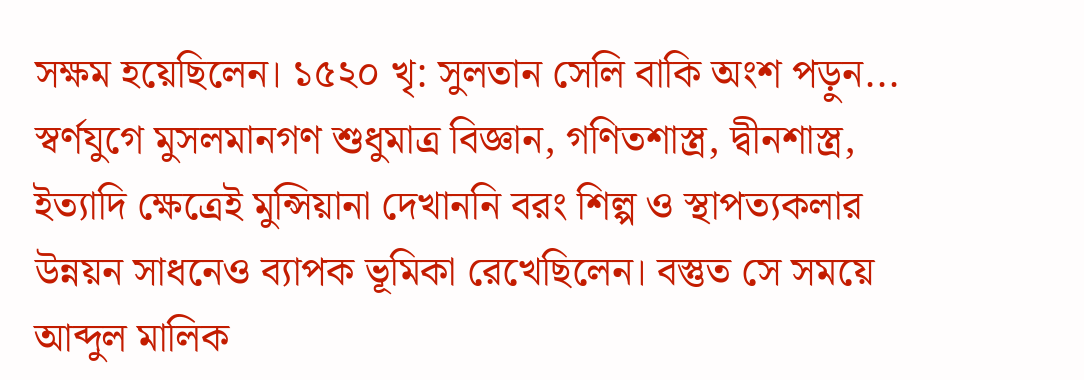সক্ষম হয়েছিলেন। ১৫২০ খৃ: সুলতান সেলি বাকি অংশ পড়ুন...
স্বর্ণযুগে মুসলমানগণ শুধুমাত্র বিজ্ঞান, গণিতশাস্ত্র, দ্বীনশাস্ত্র, ইত্যাদি ক্ষেত্রেই মুন্সিয়ানা দেখাননি বরং শিল্প ও স্থাপত্যকলার উন্নয়ন সাধনেও ব্যাপক ভূমিকা রেখেছিলেন। বস্তুত সে সময়ে আব্দুল মালিক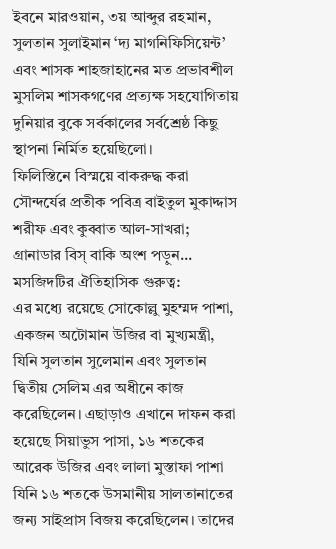ইবনে মারওয়ান, ৩য় আব্দুর রহমান, সুলতান সুলাইমান ‘দ্য মাগনিফিসিয়েন্ট’ এবং শাসক শাহজাহানের মত প্রভাবশীল মুসলিম শাসকগণের প্রত্যক্ষ সহযোগিতায় দুনিয়ার বুকে সর্বকালের সর্বশ্রেষ্ঠ কিছু স্থাপনা নির্মিত হয়েছিলো।
ফিলিস্তিনে বিস্ময়ে বাকরুদ্ধ করা সৌন্দর্যের প্রতীক পবিত্র বাইতুল মুকাদ্দাস শরীফ এবং কুব্বাত আল-সাখরা; গ্রানাডার বিস্ বাকি অংশ পড়ুন...
মসজিদটির ঐতিহাসিক গুরুত্ব:
এর মধ্যে রয়েছে সোকোল্লু মুহম্মদ পাশা, একজন অটোমান উজির বা মুখ্যমন্ত্রী, যিনি সুলতান সুলেমান এবং সুলতান দ্বিতীয় সেলিম এর অধীনে কাজ করেছিলেন। এছাড়াও এখানে দাফন করা হয়েছে সিয়াভুস পাসা, ১৬ শতকের আরেক উজির এবং লালা মুস্তাফা পাশা যিনি ১৬ শতকে উসমানীয় সালতানাতের জন্য সাইপ্রাস বিজয় করেছিলেন। তাদের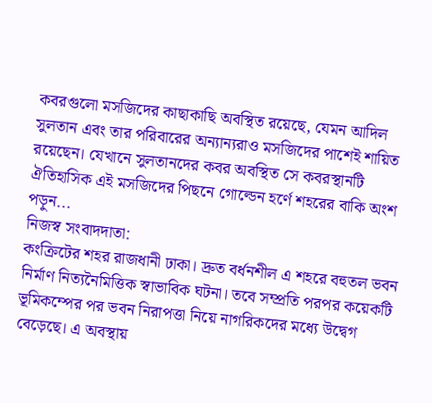কবরগুলো মসজিদের কাছাকাছি অবস্থিত রয়েছে, যেমন আদিল সুলতান এবং তার পরিবারের অন্যান্যরাও মসজিদের পাশেই শায়িত রয়েছেন। যেখানে সুলতানদের কবর অবস্থিত সে কবরস্থানটি ঐতিহাসিক এই মসজিদের পিছনে গোল্ডেন হর্ণে শহরের বাকি অংশ পড়ুন...
নিজস্ব সংবাদদাতা:
কংক্রিটের শহর রাজধানী ঢাকা। দ্রুত বর্ধনশীল এ শহরে বহুতল ভবন নির্মাণ নিত্যনৈমিত্তিক স্বাভাবিক ঘটনা। তবে সম্প্রতি পরপর কয়েকটি ভূমিকম্পের পর ভবন নিরাপত্তা নিয়ে নাগরিকদের মধ্যে উদ্বেগ বেড়েছে। এ অবস্থায়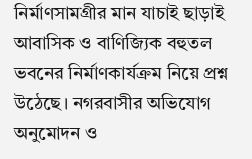নির্মাণসামগ্রীর মান যাচাই ছাড়াই আবাসিক ও বাণিজ্যিক বহুতল ভবনের নির্মাণকার্যক্রম নিয়ে প্রশ্ন উঠেছে। নগরবাসীর অভিযোগ অনুমোদন ও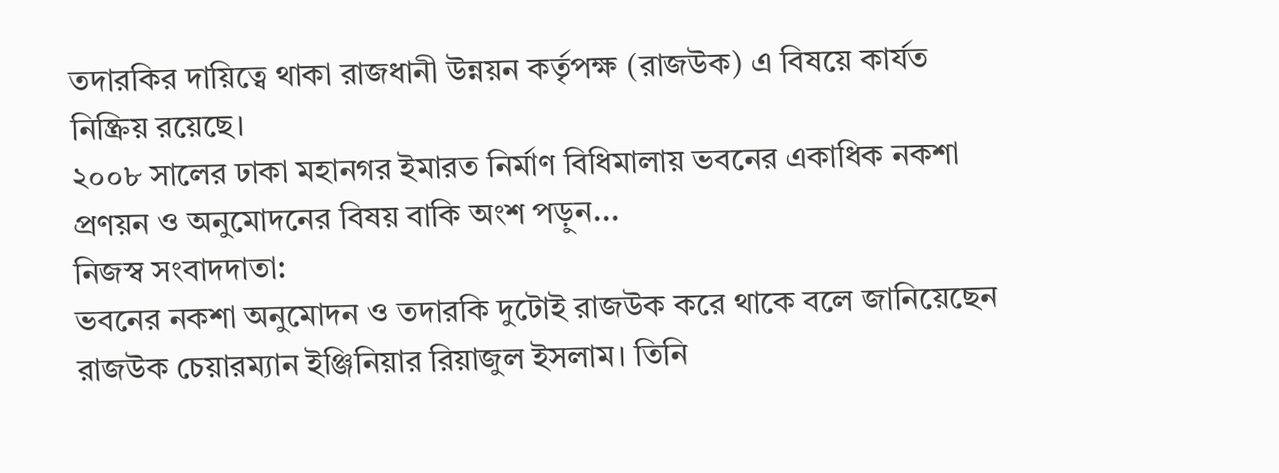তদারকির দায়িত্বে থাকা রাজধানী উন্নয়ন কর্তৃপক্ষ (রাজউক) এ বিষয়ে কার্যত নিষ্ক্রিয় রয়েছে।
২০০৮ সালের ঢাকা মহানগর ইমারত নির্মাণ বিধিমালায় ভবনের একাধিক নকশা প্রণয়ন ও অনুমোদনের বিষয় বাকি অংশ পড়ুন...
নিজস্ব সংবাদদাতা:
ভবনের নকশা অনুমোদন ও তদারকি দুটোই রাজউক করে থাকে বলে জানিয়েছেন রাজউক চেয়ারম্যান ইঞ্জিনিয়ার রিয়াজুল ইসলাম। তিনি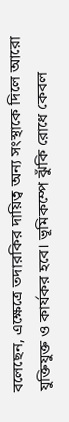বলেছেন, এক্ষেত্রে তদারকির দায়িত্ব অন্য সংস্থাকে দিলে আরো যুক্তিযুক্ত ও কার্যকর হবে। ভূমিকম্পে ঝুঁকি রোধে কেবল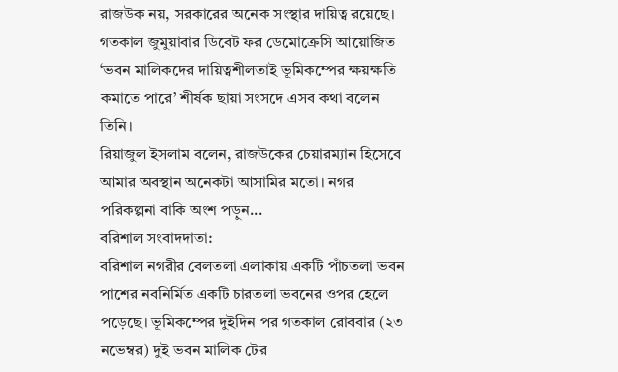রাজউক নয়, সরকারের অনেক সংস্থার দায়িত্ব রয়েছে।
গতকাল জুমুয়াবার ডিবেট ফর ডেমোক্রেসি আয়োজিত ‘ভবন মালিকদের দায়িত্বশীলতাই ভূমিকম্পের ক্ষয়ক্ষতি কমাতে পারে’ শীর্ষক ছায়া সংসদে এসব কথা বলেন তিনি।
রিয়াজুল ইসলাম বলেন, রাজউকের চেয়ারম্যান হিসেবে আমার অবস্থান অনেকটা আসামির মতো। নগর পরিকল্পনা বাকি অংশ পড়ুন...
বরিশাল সংবাদদাতা:
বরিশাল নগরীর বেলতলা এলাকায় একটি পাঁচতলা ভবন পাশের নবনির্মিত একটি চারতলা ভবনের ওপর হেলে পড়েছে। ভূমিকম্পের দুইদিন পর গতকাল রোববার (২৩ নভেম্বর) দুই ভবন মালিক টের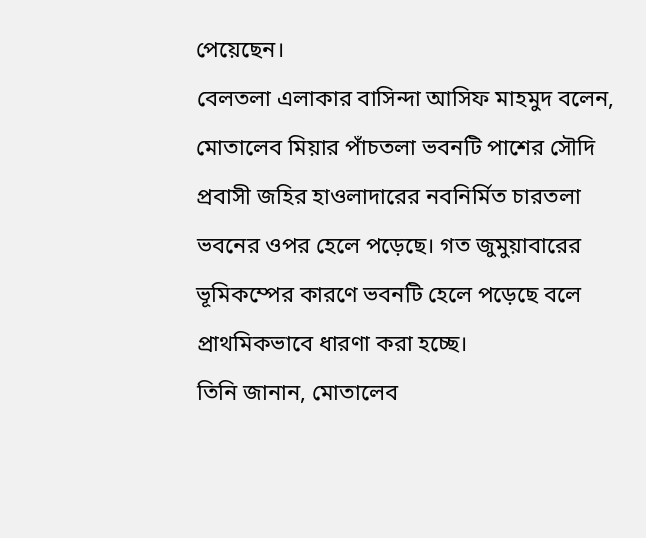পেয়েছেন।
বেলতলা এলাকার বাসিন্দা আসিফ মাহমুদ বলেন, মোতালেব মিয়ার পাঁচতলা ভবনটি পাশের সৌদি প্রবাসী জহির হাওলাদারের নবনির্মিত চারতলা ভবনের ওপর হেলে পড়েছে। গত জুমুয়াবারের ভূমিকম্পের কারণে ভবনটি হেলে পড়েছে বলে প্রাথমিকভাবে ধারণা করা হচ্ছে।
তিনি জানান, মোতালেব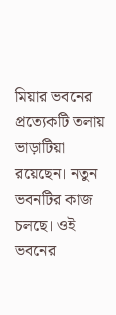মিয়ার ভবনের প্রত্যেকটি তলায় ভাড়াটিয়া রয়েছেন। নতুন ভবনটির কাজ চলছে। ওই ভবনের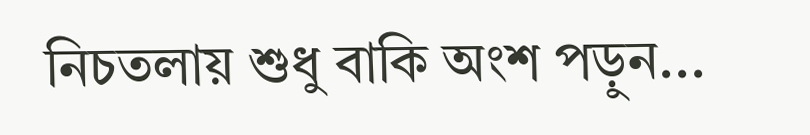নিচতলায় শুধু বাকি অংশ পড়ুন...